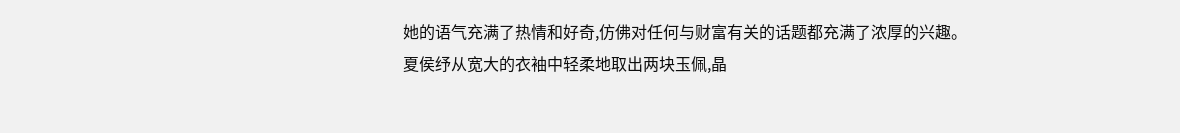她的语气充满了热情和好奇,仿佛对任何与财富有关的话题都充满了浓厚的兴趣。
夏侯纾从宽大的衣袖中轻柔地取出两块玉佩,晶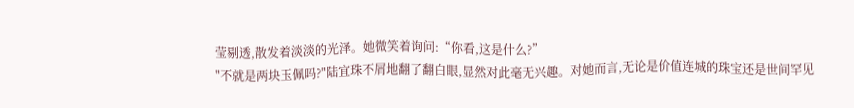莹剔透,散发着淡淡的光泽。她微笑着询问:“你看,这是什么?”
"不就是两块玉佩吗?"陆宜珠不屑地翻了翻白眼,显然对此毫无兴趣。对她而言,无论是价值连城的珠宝还是世间罕见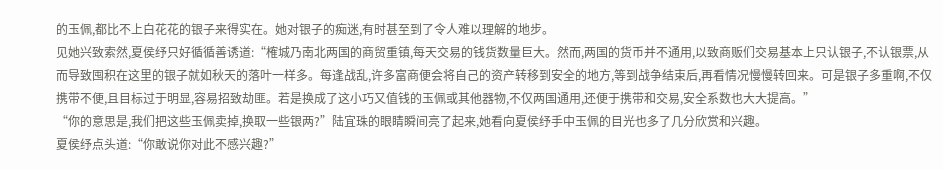的玉佩,都比不上白花花的银子来得实在。她对银子的痴迷,有时甚至到了令人难以理解的地步。
见她兴致索然,夏侯纾只好循循善诱道:“榷城乃南北两国的商贸重镇,每天交易的钱货数量巨大。然而,两国的货币并不通用,以致商贩们交易基本上只认银子,不认银票,从而导致囤积在这里的银子就如秋天的落叶一样多。每逢战乱,许多富商便会将自己的资产转移到安全的地方,等到战争结束后,再看情况慢慢转回来。可是银子多重啊,不仅携带不便,且目标过于明显,容易招致劫匪。若是换成了这小巧又值钱的玉佩或其他器物,不仅两国通用,还便于携带和交易,安全系数也大大提高。”
“你的意思是,我们把这些玉佩卖掉,换取一些银两?”陆宜珠的眼睛瞬间亮了起来,她看向夏侯纾手中玉佩的目光也多了几分欣赏和兴趣。
夏侯纾点头道:“你敢说你对此不感兴趣?”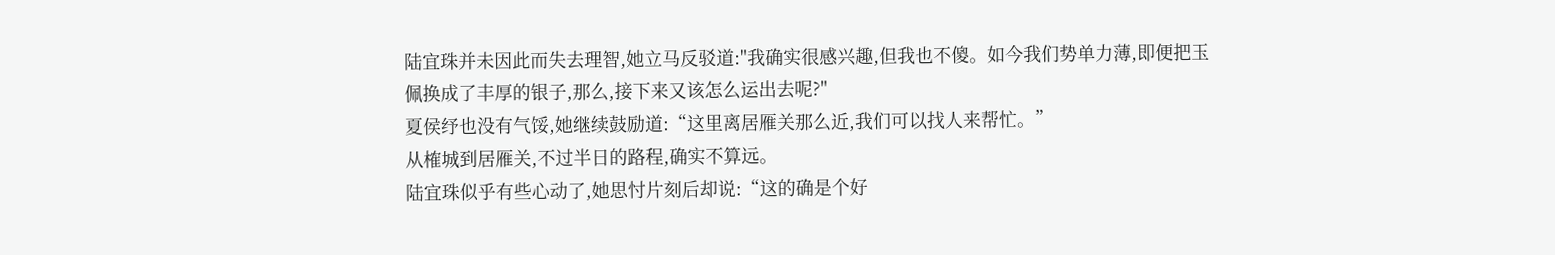陆宜珠并未因此而失去理智,她立马反驳道:"我确实很感兴趣,但我也不傻。如今我们势单力薄,即便把玉佩换成了丰厚的银子,那么,接下来又该怎么运出去呢?"
夏侯纾也没有气馁,她继续鼓励道:“这里离居雁关那么近,我们可以找人来帮忙。”
从榷城到居雁关,不过半日的路程,确实不算远。
陆宜珠似乎有些心动了,她思忖片刻后却说:“这的确是个好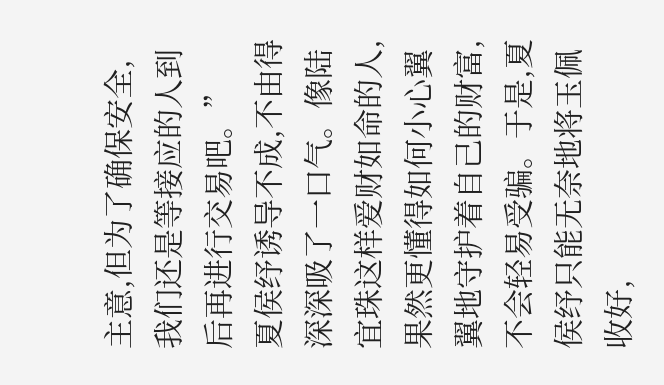主意,但为了确保安全,我们还是等接应的人到后再进行交易吧。”
夏侯纾诱导不成,不由得深深吸了一口气。像陆宜珠这样爱财如命的人,果然更懂得如何小心翼翼地守护着自己的财富,不会轻易受骗。于是,夏侯纾只能无奈地将玉佩收好,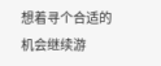想着寻个合适的机会继续游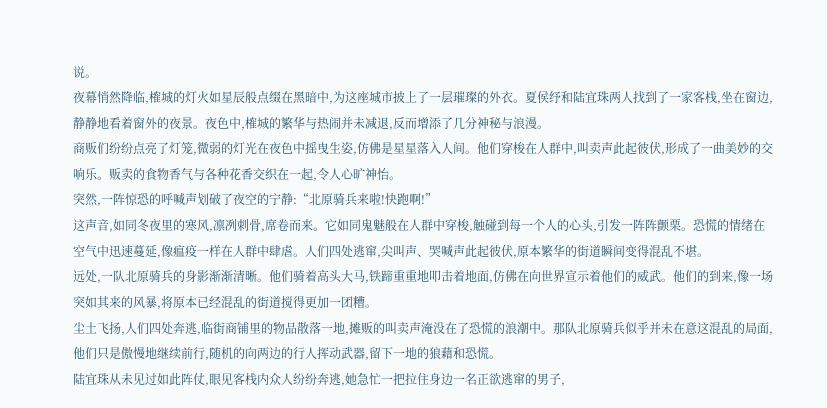说。
夜幕悄然降临,榷城的灯火如星辰般点缀在黑暗中,为这座城市披上了一层璀璨的外衣。夏侯纾和陆宜珠两人找到了一家客栈,坐在窗边,静静地看着窗外的夜景。夜色中,榷城的繁华与热闹并未减退,反而增添了几分神秘与浪漫。
商贩们纷纷点亮了灯笼,微弱的灯光在夜色中摇曳生姿,仿佛是星星落入人间。他们穿梭在人群中,叫卖声此起彼伏,形成了一曲美妙的交响乐。贩卖的食物香气与各种花香交织在一起,令人心旷神怡。
突然,一阵惊恐的呼喊声划破了夜空的宁静:“北原骑兵来啦!快跑啊!”
这声音,如同冬夜里的寒风,凛冽刺骨,席卷而来。它如同鬼魅般在人群中穿梭,触碰到每一个人的心头,引发一阵阵颤栗。恐慌的情绪在空气中迅速蔓延,像瘟疫一样在人群中肆虐。人们四处逃窜,尖叫声、哭喊声此起彼伏,原本繁华的街道瞬间变得混乱不堪。
远处,一队北原骑兵的身影渐渐清晰。他们骑着高头大马,铁蹄重重地叩击着地面,仿佛在向世界宣示着他们的威武。他们的到来,像一场突如其来的风暴,将原本已经混乱的街道搅得更加一团糟。
尘土飞扬,人们四处奔逃,临街商铺里的物品散落一地,摊贩的叫卖声淹没在了恐慌的浪潮中。那队北原骑兵似乎并未在意这混乱的局面,他们只是傲慢地继续前行,随机的向两边的行人挥动武器,留下一地的狼藉和恐慌。
陆宜珠从未见过如此阵仗,眼见客栈内众人纷纷奔逃,她急忙一把拉住身边一名正欲逃窜的男子,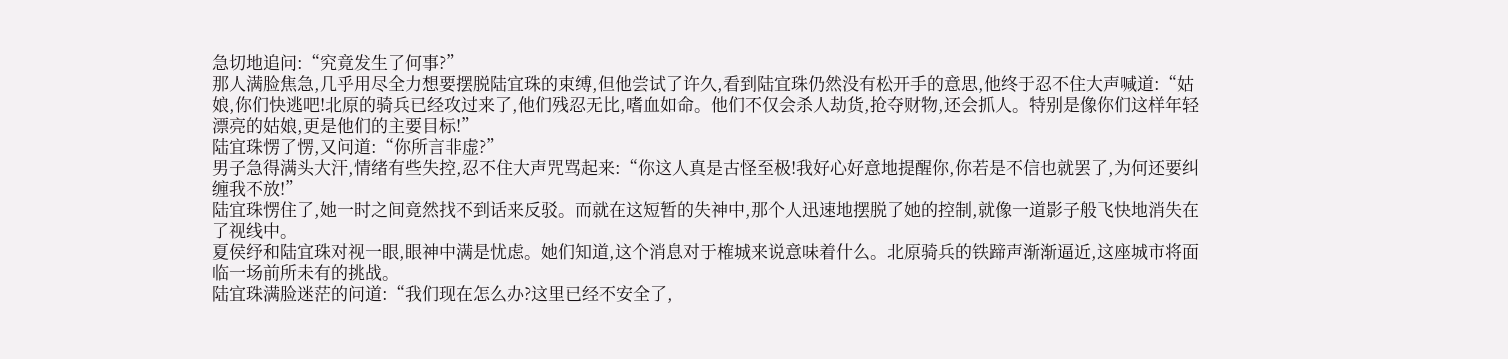急切地追问:“究竟发生了何事?”
那人满脸焦急,几乎用尽全力想要摆脱陆宜珠的束缚,但他尝试了许久,看到陆宜珠仍然没有松开手的意思,他终于忍不住大声喊道:“姑娘,你们快逃吧!北原的骑兵已经攻过来了,他们残忍无比,嗜血如命。他们不仅会杀人劫货,抢夺财物,还会抓人。特别是像你们这样年轻漂亮的姑娘,更是他们的主要目标!”
陆宜珠愣了愣,又问道:“你所言非虚?”
男子急得满头大汗,情绪有些失控,忍不住大声咒骂起来:“你这人真是古怪至极!我好心好意地提醒你,你若是不信也就罢了,为何还要纠缠我不放!”
陆宜珠愣住了,她一时之间竟然找不到话来反驳。而就在这短暂的失神中,那个人迅速地摆脱了她的控制,就像一道影子般飞快地消失在了视线中。
夏侯纾和陆宜珠对视一眼,眼神中满是忧虑。她们知道,这个消息对于榷城来说意味着什么。北原骑兵的铁蹄声渐渐逼近,这座城市将面临一场前所未有的挑战。
陆宜珠满脸迷茫的问道:“我们现在怎么办?这里已经不安全了,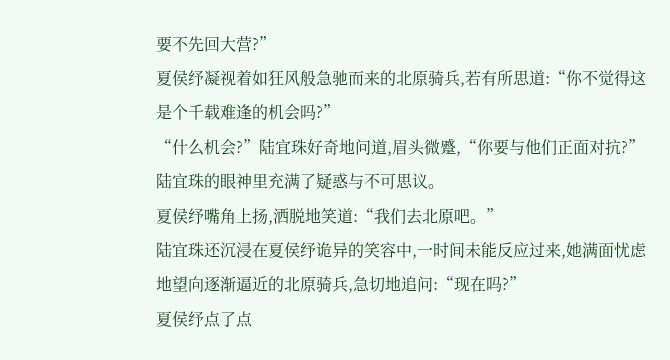要不先回大营?”
夏侯纾凝视着如狂风般急驰而来的北原骑兵,若有所思道:“你不觉得这是个千载难逢的机会吗?”
“什么机会?”陆宜珠好奇地问道,眉头微蹙,“你要与他们正面对抗?”
陆宜珠的眼神里充满了疑惑与不可思议。
夏侯纾嘴角上扬,洒脱地笑道:“我们去北原吧。”
陆宜珠还沉浸在夏侯纾诡异的笑容中,一时间未能反应过来,她满面忧虑地望向逐渐逼近的北原骑兵,急切地追问:“现在吗?”
夏侯纾点了点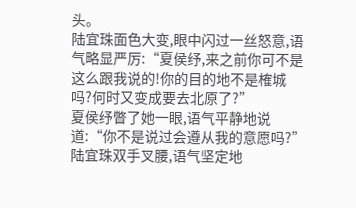头。
陆宜珠面色大变,眼中闪过一丝怒意,语气略显严厉:“夏侯纾,来之前你可不是这么跟我说的!你的目的地不是榷城吗?何时又变成要去北原了?”
夏侯纾瞥了她一眼,语气平静地说道:“你不是说过会遵从我的意愿吗?”
陆宜珠双手叉腰,语气坚定地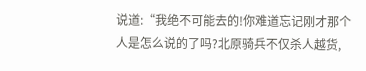说道:“我绝不可能去的!你难道忘记刚才那个人是怎么说的了吗?北原骑兵不仅杀人越货,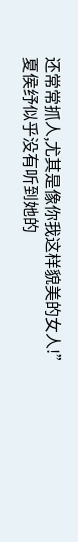还常常抓人,尤其是像你我这样貌美的女人!”
夏侯纾似乎没有听到她的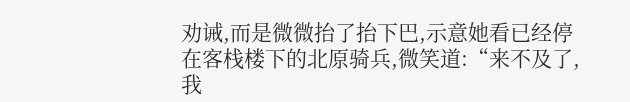劝诫,而是微微抬了抬下巴,示意她看已经停在客栈楼下的北原骑兵,微笑道:“来不及了,我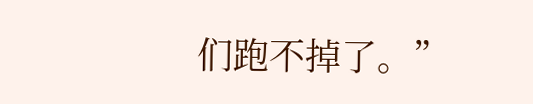们跑不掉了。”